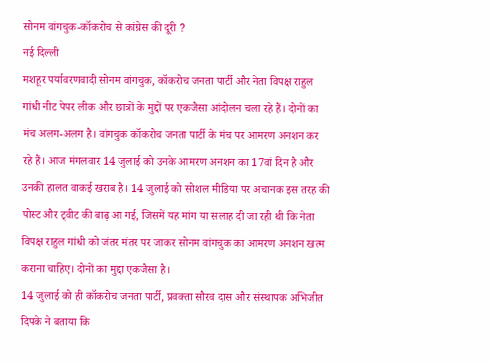सोनम वांगचुक-कॉकरोच से कांग्रेस की दूरी ?
नई दिल्ली
मशहूर पर्यावरणवादी सोनम वांगचुक, कॉकरोच जनता पार्टी और नेता विपक्ष राहुल गांधी नीट पेपर लीक और छात्रों के मुद्दों पर एकजैसा आंदोलन चला रहे हैं। दोनों का मंच अलग-अलग है। वांगचुक कॉकरोच जनता पार्टी के मंच पर आमरण अनशन कर रहे हैं। आज मंगलवार 14 जुलाई को उनके आमरण अनशन का 17वां दिन है और उनकी हालत वाकई खराब है। 14 जुलाई को सोशल मीडिया पर अचानक इस तरह की पोस्ट और ट्वीट की बाढ़ आ गई, जिसमें यह मांग या सलाह दी जा रही थी कि नेता विपक्ष राहुल गांधी को जंतर मंतर पर जाकर सोनम वांगचुक का आमरण अनशन खत्म कराना चाहिए। दोनों का मुद्दा एकजैसा है।
14 जुलाई को ही कॉकरोच जनता पार्टी, प्रवक्ता सौरव दास और संस्थापक अभिजीत दिपके ने बताया कि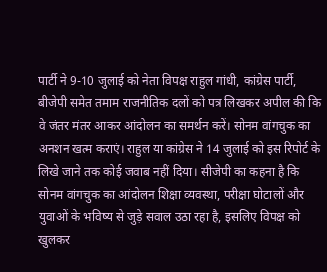पार्टी ने 9-10 जुलाई को नेता विपक्ष राहुल गांधी, कांग्रेस पार्टी, बीजेपी समेत तमाम राजनीतिक दलों को पत्र लिखकर अपील की कि वे जंतर मंतर आकर आंदोलन का समर्थन करें। सोनम वांगचुक का अनशन खत्म कराएं। राहुल या कांग्रेस ने 14 जुलाई को इस रिपोर्ट के लिखे जाने तक कोई जवाब नहीं दिया। सीजेपी का कहना है कि सोनम वांगचुक का आंदोलन शिक्षा व्यवस्था, परीक्षा घोटालों और युवाओं के भविष्य से जुड़े सवाल उठा रहा है, इसलिए विपक्ष को खुलकर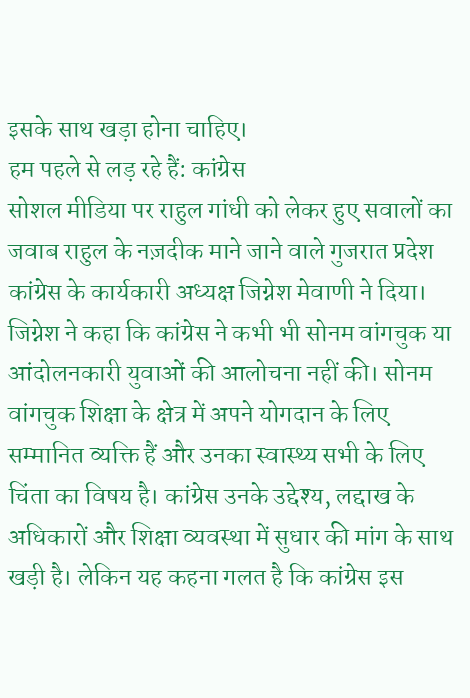इसके साथ खड़ा होना चाहिए।
हम पहले से लड़ रहे हैं: कांग्रेस
सोशल मीडिया पर राहुल गांधी को लेकर हुए सवालों का जवाब राहुल के नज़दीक माने जाने वाले गुजरात प्रदेश कांग्रेस के कार्यकारी अध्यक्ष जिग्नेश मेवाणी ने दिया। जिग्नेश ने कहा कि कांग्रेस ने कभी भी सोनम वांगचुक या आंदोलनकारी युवाओं की आलोचना नहीं की। सोनम वांगचुक शिक्षा के क्षेत्र में अपने योगदान के लिए सम्मानित व्यक्ति हैं और उनका स्वास्थ्य सभी के लिए चिंता का विषय है। कांग्रेस उनके उद्देश्य, लद्दाख के अधिकारों और शिक्षा व्यवस्था में सुधार की मांग के साथ खड़ी है। लेकिन यह कहना गलत है कि कांग्रेस इस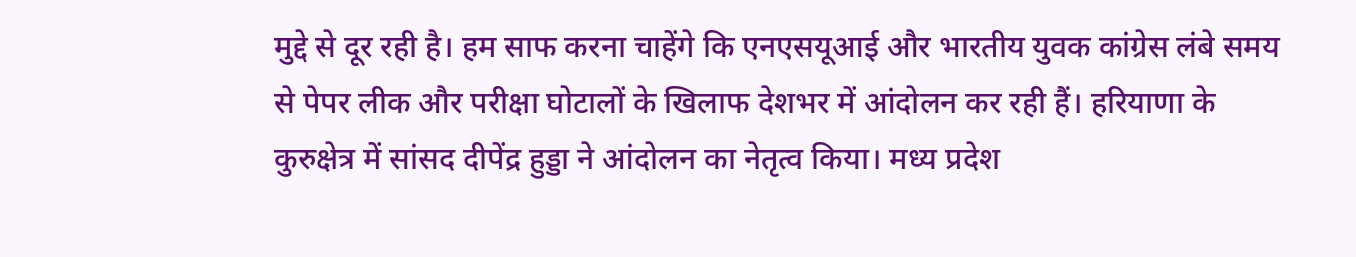मुद्दे से दूर रही है। हम साफ करना चाहेंगे कि एनएसयूआई और भारतीय युवक कांग्रेस लंबे समय से पेपर लीक और परीक्षा घोटालों के खिलाफ देशभर में आंदोलन कर रही हैं। हरियाणा के कुरुक्षेत्र में सांसद दीपेंद्र हुड्डा ने आंदोलन का नेतृत्व किया। मध्य प्रदेश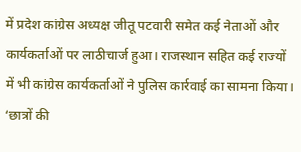में प्रदेश कांग्रेस अध्यक्ष जीतू पटवारी समेत कई नेताओं और कार्यकर्ताओं पर लाठीचार्ज हुआ। राजस्थान सहित कई राज्यों में भी कांग्रेस कार्यकर्ताओं ने पुलिस कार्रवाई का सामना किया।
‘छात्रों की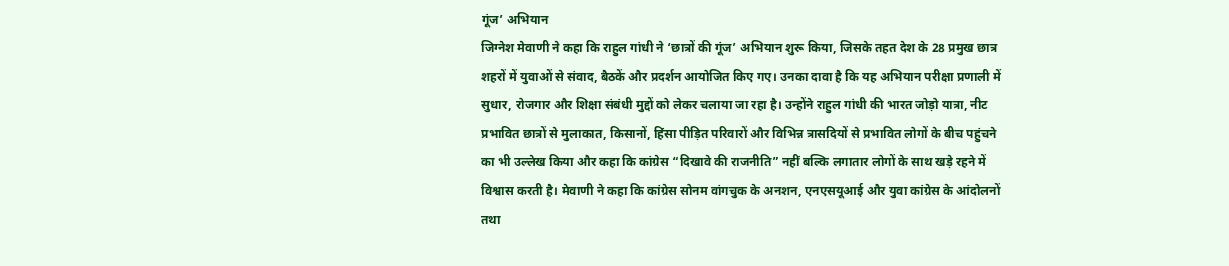गूंज’ अभियान
जिग्नेश मेवाणी ने कहा कि राहुल गांधी ने ‘छात्रों की गूंज’ अभियान शुरू किया, जिसके तहत देश के 28 प्रमुख छात्र शहरों में युवाओं से संवाद, बैठकें और प्रदर्शन आयोजित किए गए। उनका दावा है कि यह अभियान परीक्षा प्रणाली में सुधार, रोजगार और शिक्षा संबंधी मुद्दों को लेकर चलाया जा रहा है। उन्होंने राहुल गांधी की भारत जोड़ो यात्रा, नीट प्रभावित छात्रों से मुलाकात, किसानों, हिंसा पीड़ित परिवारों और विभिन्न त्रासदियों से प्रभावित लोगों के बीच पहुंचने का भी उल्लेख किया और कहा कि कांग्रेस “दिखावे की राजनीति” नहीं बल्कि लगातार लोगों के साथ खड़े रहने में विश्वास करती है। मेवाणी ने कहा कि कांग्रेस सोनम वांगचुक के अनशन, एनएसयूआई और युवा कांग्रेस के आंदोलनों तथा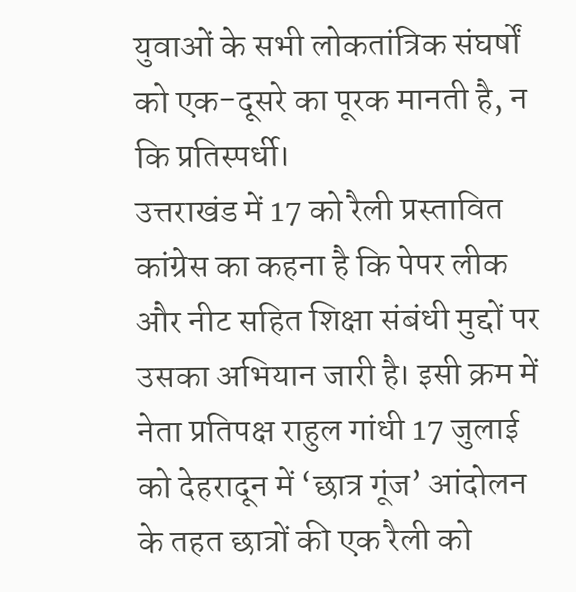युवाओं के सभी लोकतांत्रिक संघर्षों को एक-दूसरे का पूरक मानती है, न कि प्रतिस्पर्धी।
उत्तराखंड में 17 को रैली प्रस्तावित
कांग्रेस का कहना है कि पेपर लीक और नीट सहित शिक्षा संबंधी मुद्दों पर उसका अभियान जारी है। इसी क्रम में नेता प्रतिपक्ष राहुल गांधी 17 जुलाई को देहरादून में ‘छात्र गूंज’ आंदोलन के तहत छात्रों की एक रैली को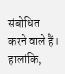संबोधित करने वाले हैं। हालांकि,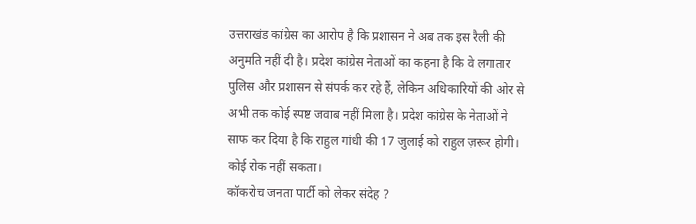उत्तराखंड कांग्रेस का आरोप है कि प्रशासन ने अब तक इस रैली की अनुमति नहीं दी है। प्रदेश कांग्रेस नेताओं का कहना है कि वे लगातार पुलिस और प्रशासन से संपर्क कर रहे हैं, लेकिन अधिकारियों की ओर से अभी तक कोई स्पष्ट जवाब नहीं मिला है। प्रदेश कांग्रेस के नेताओं ने साफ कर दिया है कि राहुल गांधी की 17 जुलाई को राहुल ज़रूर होगी। कोई रोक नहीं सकता।
कॉकरोच जनता पार्टी को लेकर संदेह ?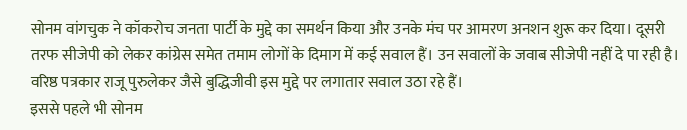सोनम वांगचुक ने कॉकरोच जनता पार्टी के मुद्दे का समर्थन किया और उनके मंच पर आमरण अनशन शुरू कर दिया। दूसरी तरफ सीजेपी को लेकर कांग्रेस समेत तमाम लोगों के दिमाग में कई सवाल हैं। उन सवालों के जवाब सीजेपी नहीं दे पा रही है। वरिष्ठ पत्रकार राजू पुरुलेकर जैसे बुद्धिजीवी इस मुद्दे पर लगातार सवाल उठा रहे हैं।
इससे पहले भी सोनम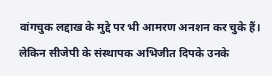वांगचुक लद्दाख के मुद्दे पर भी आमरण अनशन कर चुके हैं। लेकिन सीजेपी के संस्थापक अभिजीत दिपके उनके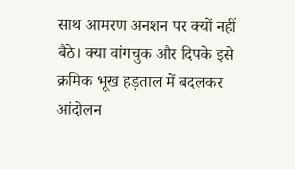साथ आमरण अनशन पर क्यों नहीं बैठे। क्या वांगचुक और दिपके इसे क्रमिक भूख हड़ताल में बदलकर आंदोलन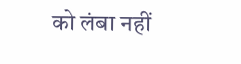को लंबा नहीं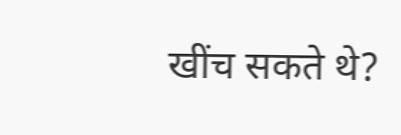खींच सकते थे?